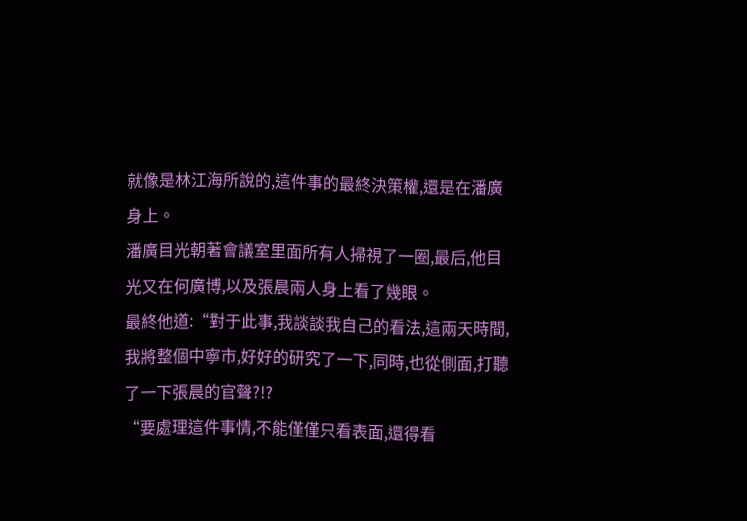就像是林江海所說的,這件事的最終決策權,還是在潘廣身上。
潘廣目光朝著會議室里面所有人掃視了一圈,最后,他目光又在何廣博,以及張晨兩人身上看了幾眼。
最終他道:“對于此事,我談談我自己的看法,這兩天時間,我將整個中寧市,好好的研究了一下,同時,也從側面,打聽了一下張晨的官聲?!?
“要處理這件事情,不能僅僅只看表面,還得看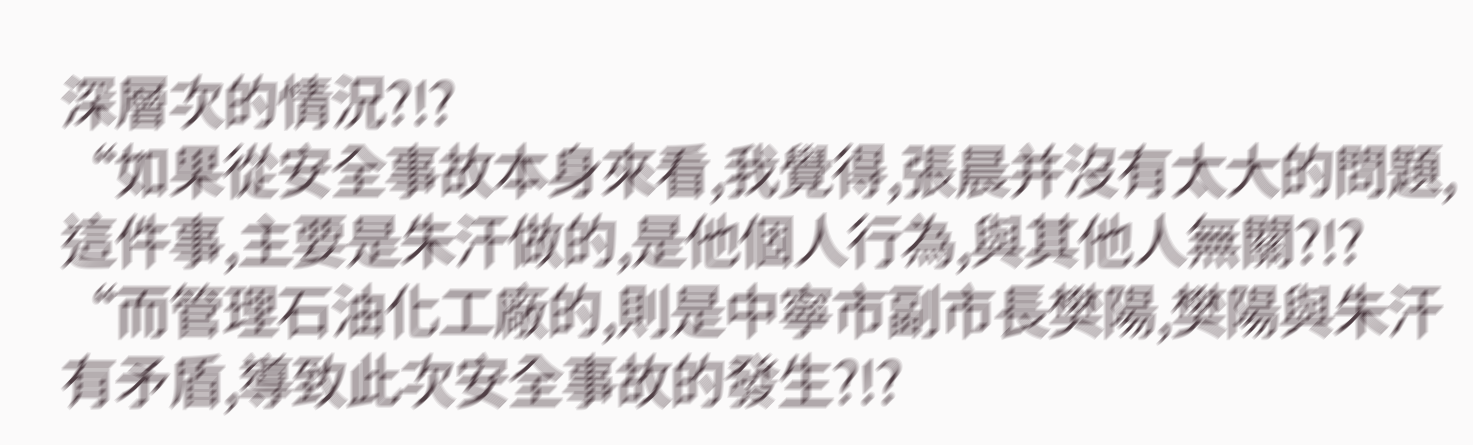深層次的情況?!?
“如果從安全事故本身來看,我覺得,張晨并沒有太大的問題,這件事,主要是朱汗做的,是他個人行為,與其他人無關?!?
“而管理石油化工廠的,則是中寧市副市長樊陽,樊陽與朱汗有矛盾,導致此次安全事故的發生?!?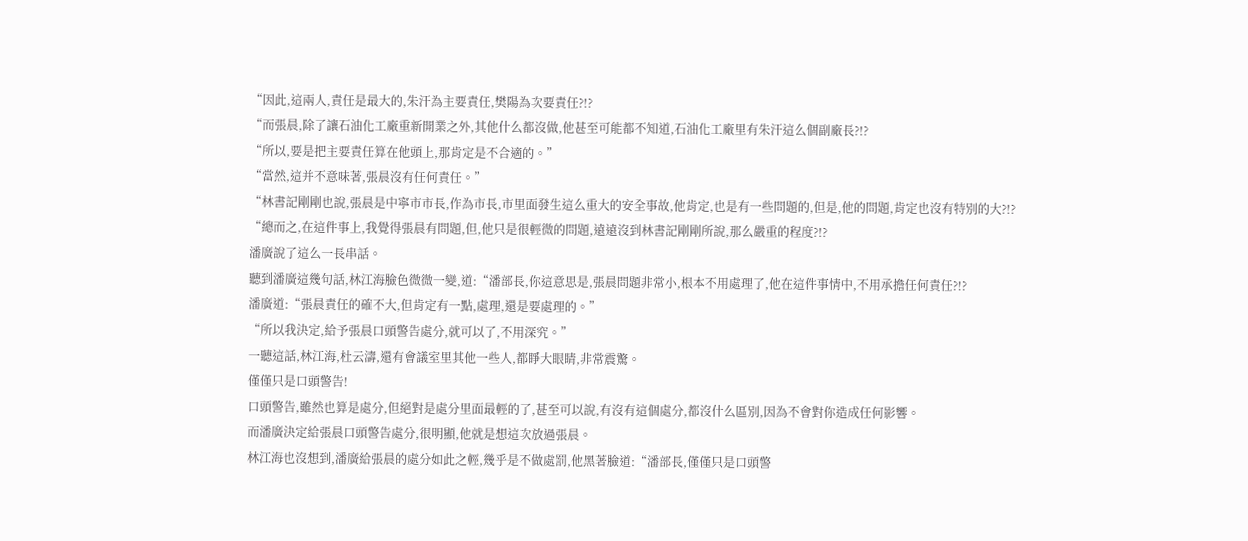“因此,這兩人,責任是最大的,朱汗為主要責任,樊陽為次要責任?!?
“而張晨,除了讓石油化工廠重新開業之外,其他什么都沒做,他甚至可能都不知道,石油化工廠里有朱汗這么個副廠長?!?
“所以,要是把主要責任算在他頭上,那肯定是不合適的。”
“當然,這并不意味著,張晨沒有任何責任。”
“林書記剛剛也說,張晨是中寧市市長,作為市長,市里面發生這么重大的安全事故,他肯定,也是有一些問題的,但是,他的問題,肯定也沒有特別的大?!?
“總而之,在這件事上,我覺得張晨有問題,但,他只是很輕微的問題,遠遠沒到林書記剛剛所說,那么嚴重的程度?!?
潘廣說了這么一長串話。
聽到潘廣這幾句話,林江海臉色微微一變,道:“潘部長,你這意思是,張晨問題非常小,根本不用處理了,他在這件事情中,不用承擔任何責任?!?
潘廣道:“張晨責任的確不大,但肯定有一點,處理,還是要處理的。”
“所以我決定,給予張晨口頭警告處分,就可以了,不用深究。”
一聽這話,林江海,杜云濤,還有會議室里其他一些人,都睜大眼睛,非常震驚。
僅僅只是口頭警告!
口頭警告,雖然也算是處分,但絕對是處分里面最輕的了,甚至可以說,有沒有這個處分,都沒什么區別,因為不會對你造成任何影響。
而潘廣決定給張晨口頭警告處分,很明顯,他就是想這次放過張晨。
林江海也沒想到,潘廣給張晨的處分如此之輕,幾乎是不做處罰,他黑著臉道:“潘部長,僅僅只是口頭警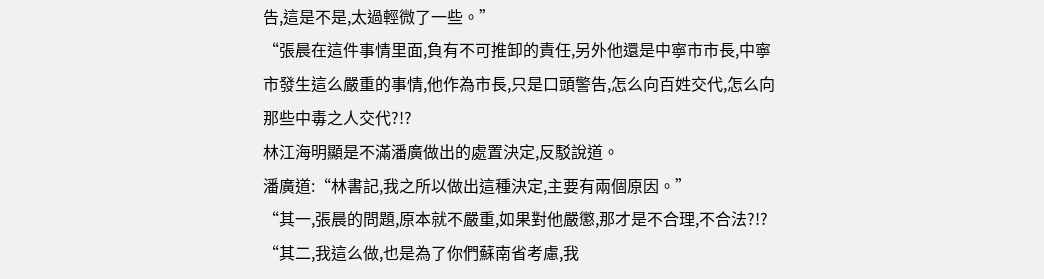告,這是不是,太過輕微了一些。”
“張晨在這件事情里面,負有不可推卸的責任,另外他還是中寧市市長,中寧市發生這么嚴重的事情,他作為市長,只是口頭警告,怎么向百姓交代,怎么向那些中毒之人交代?!?
林江海明顯是不滿潘廣做出的處置決定,反駁說道。
潘廣道:“林書記,我之所以做出這種決定,主要有兩個原因。”
“其一,張晨的問題,原本就不嚴重,如果對他嚴懲,那才是不合理,不合法?!?
“其二,我這么做,也是為了你們蘇南省考慮,我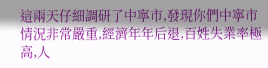這兩天仔細調研了中寧市,發現你們中寧市情況非常嚴重,經濟年年后退,百姓失業率極高,人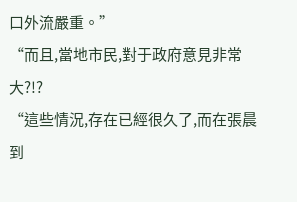口外流嚴重。”
“而且,當地市民,對于政府意見非常大?!?
“這些情況,存在已經很久了,而在張晨到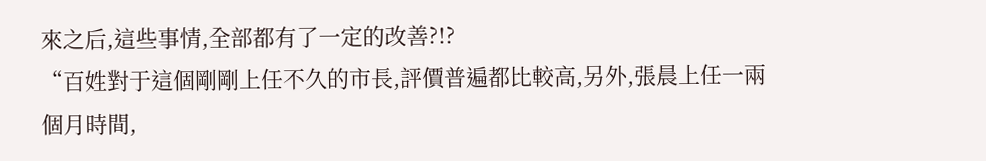來之后,這些事情,全部都有了一定的改善?!?
“百姓對于這個剛剛上任不久的市長,評價普遍都比較高,另外,張晨上任一兩個月時間,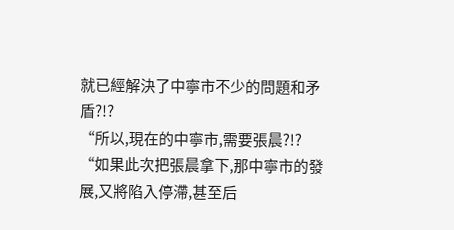就已經解決了中寧市不少的問題和矛盾?!?
“所以,現在的中寧市,需要張晨?!?
“如果此次把張晨拿下,那中寧市的發展,又將陷入停滯,甚至后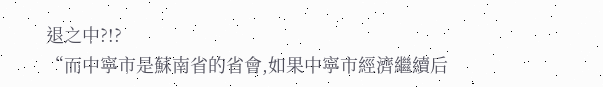退之中?!?
“而中寧市是蘇南省的省會,如果中寧市經濟繼續后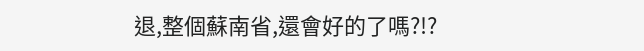退,整個蘇南省,還會好的了嗎?!?